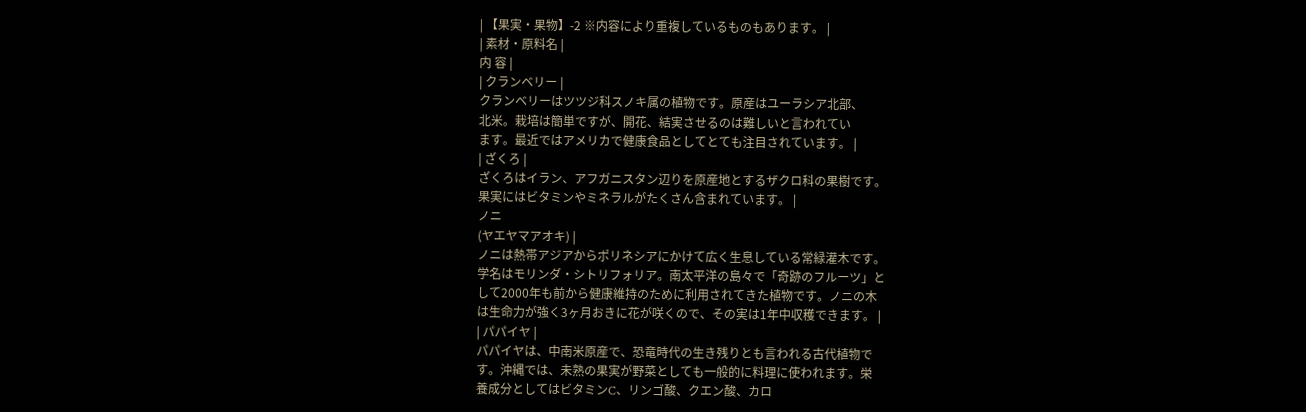| 【果実・果物】-2 ※内容により重複しているものもあります。 |
| 素材・原料名 |
内 容 |
| クランベリー |
クランベリーはツツジ科スノキ属の植物です。原産はユーラシア北部、
北米。栽培は簡単ですが、開花、結実させるのは難しいと言われてい
ます。最近ではアメリカで健康食品としてとても注目されています。 |
| ざくろ |
ざくろはイラン、アフガニスタン辺りを原産地とするザクロ科の果樹です。
果実にはビタミンやミネラルがたくさん含まれています。 |
ノニ
(ヤエヤマアオキ) |
ノニは熱帯アジアからポリネシアにかけて広く生息している常緑灌木です。
学名はモリンダ・シトリフォリア。南太平洋の島々で「奇跡のフルーツ」と
して2000年も前から健康維持のために利用されてきた植物です。ノニの木
は生命力が強く3ヶ月おきに花が咲くので、その実は1年中収穫できます。 |
| パパイヤ |
パパイヤは、中南米原産で、恐竜時代の生き残りとも言われる古代植物で
す。沖縄では、未熟の果実が野菜としても一般的に料理に使われます。栄
養成分としてはビタミンC、リンゴ酸、クエン酸、カロ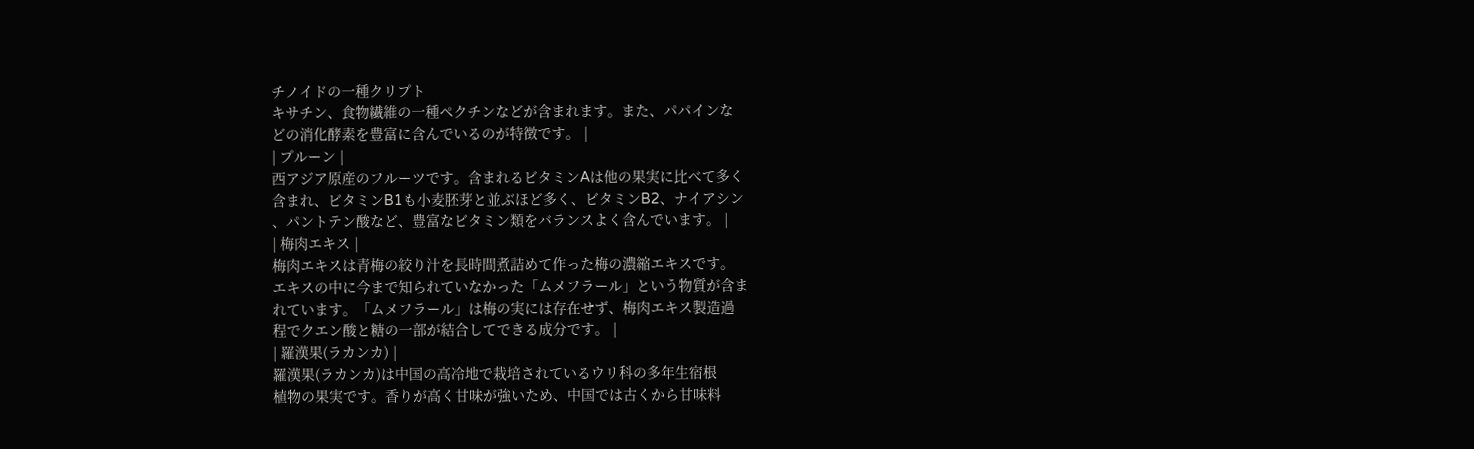チノイドの一種クリプト
キサチン、食物繊維の一種ペクチンなどが含まれます。また、パパインな
どの消化酵素を豊富に含んでいるのが特徴です。 |
| プルーン |
西アジア原産のフルーツです。含まれるビタミンAは他の果実に比べて多く
含まれ、ビタミンB1も小麦胚芽と並ぶほど多く、ビタミンB2、ナイアシン
、パントテン酸など、豊富なビタミン類をバランスよく含んでいます。 |
| 梅肉エキス |
梅肉エキスは青梅の絞り汁を長時間煮詰めて作った梅の濃縮エキスです。
エキスの中に今まで知られていなかった「ムメフラール」という物質が含ま
れています。「ムメフラール」は梅の実には存在せず、梅肉エキス製造過
程でクエン酸と糖の一部が結合してできる成分です。 |
| 羅漢果(ラカンカ) |
羅漢果(ラカンカ)は中国の高冷地で栽培されているウリ科の多年生宿根
植物の果実です。香りが高く甘味が強いため、中国では古くから甘味料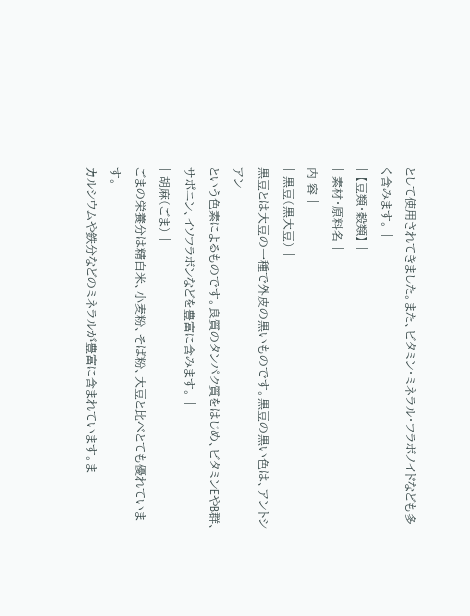として使用されてきました。また、ビタミン・ミネラル・フラボノイドなども多
く含みます。 |
| 【豆類・穀類】 |
| 素材・原料名 |
内 容 |
| 黒豆(黒大豆) |
黒豆とは大豆の一種で外皮の黒いものです。黒豆の黒い色は、アントシアン
という色素によるものです。良質のタンパク質をはじめ、ビタミンEやB群、
サポニン、イソフラボンなどを豊富に含みます。 |
| 胡麻(ごま) |
ごまの栄養分は精白米、小麦粉、そば粉、大豆と比べとても優れています。
カルシウムや鉄分などのミネラルが豊富に含まれています。ま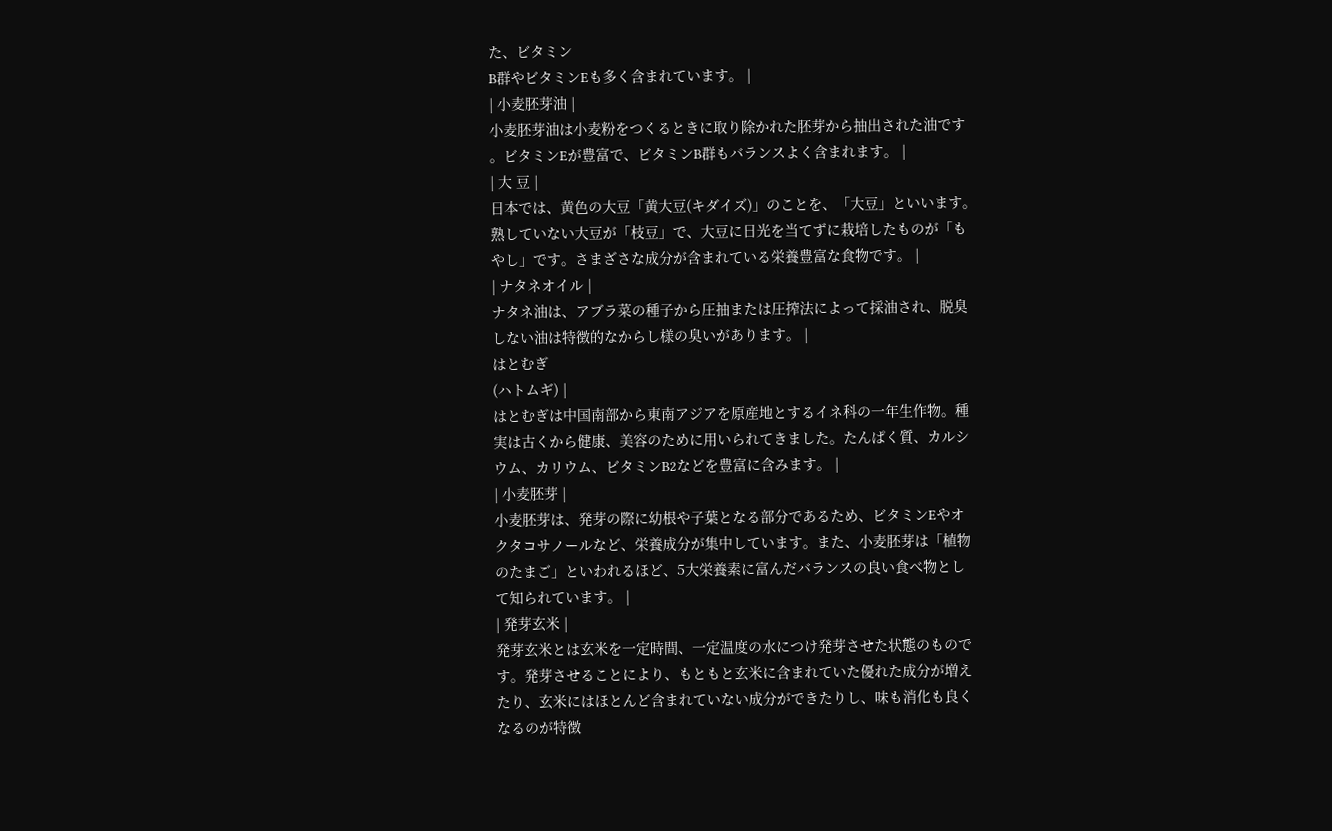た、ビタミン
B群やビタミンEも多く含まれています。 |
| 小麦胚芽油 |
小麦胚芽油は小麦粉をつくるときに取り除かれた胚芽から抽出された油です
。ビタミンEが豊富で、ビタミンB群もバランスよく含まれます。 |
| 大 豆 |
日本では、黄色の大豆「黄大豆(キダイズ)」のことを、「大豆」といいます。
熟していない大豆が「枝豆」で、大豆に日光を当てずに栽培したものが「も
やし」です。さまざさな成分が含まれている栄養豊富な食物です。 |
| ナタネオイル |
ナタネ油は、アブラ菜の種子から圧抽または圧搾法によって採油され、脱臭
しない油は特徴的なからし様の臭いがあります。 |
はとむぎ
(ハトムギ) |
はとむぎは中国南部から東南アジアを原産地とするイネ科の一年生作物。種
実は古くから健康、美容のために用いられてきました。たんぱく質、カルシ
ウム、カリウム、ビタミンB2などを豊富に含みます。 |
| 小麦胚芽 |
小麦胚芽は、発芽の際に幼根や子葉となる部分であるため、ビタミンEやオ
クタコサノールなど、栄養成分が集中しています。また、小麦胚芽は「植物
のたまご」といわれるほど、5大栄養素に富んだバランスの良い食べ物とし
て知られています。 |
| 発芽玄米 |
発芽玄米とは玄米を一定時間、一定温度の水につけ発芽させた状態のもので
す。発芽させることにより、もともと玄米に含まれていた優れた成分が増え
たり、玄米にはほとんど含まれていない成分ができたりし、味も消化も良く
なるのが特徴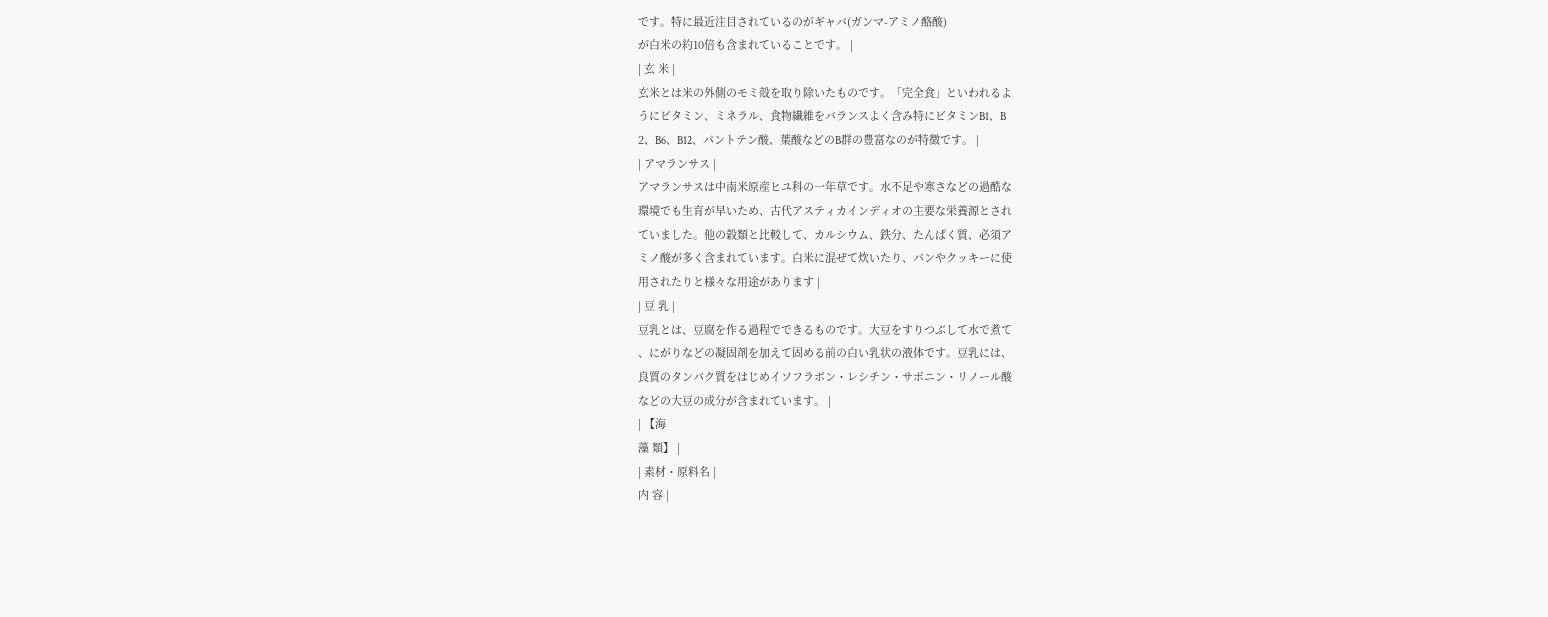です。特に最近注目されているのがギャバ(ガンマ-アミノ酪酸)
が白米の約10倍も含まれていることです。 |
| 玄 米 |
玄米とは米の外側のモミ殻を取り除いたものです。「完全食」といわれるよ
うにビタミン、ミネラル、食物繊維をバランスよく含み特にビタミンB1、B
2、B6、B12、パントテン酸、葉酸などのB群の豊富なのが特徴です。 |
| アマランサス |
アマランサスは中南米原産ヒユ科の一年草です。水不足や寒さなどの過酷な
環境でも生育が早いため、古代アスティカインディオの主要な栄養源とされ
ていました。他の穀類と比較して、カルシウム、鉄分、たんぱく質、必須ア
ミノ酸が多く含まれています。白米に混ぜて炊いたり、パンやクッキーに使
用されたりと様々な用途があります |
| 豆 乳 |
豆乳とは、豆腐を作る過程でできるものです。大豆をすりつぶして水で煮て
、にがりなどの凝固剤を加えて固める前の白い乳状の液体です。豆乳には、
良質のタンパク質をはじめイソフラボン・レシチン・サポニン・リノール酸
などの大豆の成分が含まれています。 |
| 【海
藻 類】 |
| 素材・原料名 |
内 容 |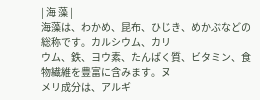| 海 藻 |
海藻は、わかめ、昆布、ひじき、めかぶなどの総称です。カルシウム、カリ
ウム、鉄、ヨウ素、たんぱく質、ビタミン、食物繊維を豊富に含みます。ヌ
メリ成分は、アルギ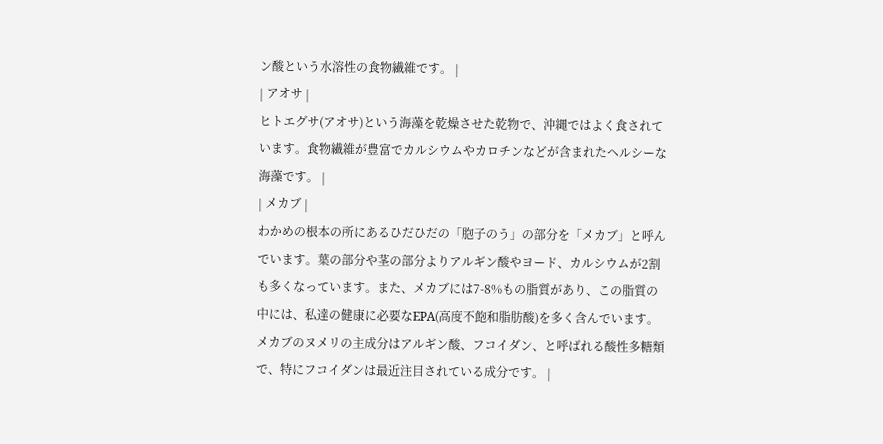ン酸という水溶性の食物繊維です。 |
| アオサ |
ヒトエグサ(アオサ)という海藻を乾燥させた乾物で、沖縄ではよく食されて
います。食物繊維が豊富でカルシウムやカロチンなどが含まれたヘルシーな
海藻です。 |
| メカブ |
わかめの根本の所にあるひだひだの「胞子のう」の部分を「メカブ」と呼ん
でいます。葉の部分や茎の部分よりアルギン酸やヨード、カルシウムが2割
も多くなっています。また、メカブには7-8%もの脂質があり、この脂質の
中には、私達の健康に必要なEPA(高度不飽和脂肪酸)を多く含んでいます。
メカブのヌメリの主成分はアルギン酸、フコイダン、と呼ばれる酸性多糖類
で、特にフコイダンは最近注目されている成分です。 |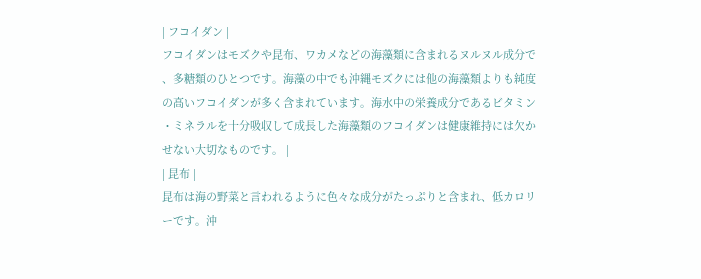| フコイダン |
フコイダンはモズクや昆布、ワカメなどの海藻類に含まれるヌルヌル成分で
、多糖類のひとつです。海藻の中でも沖縄モズクには他の海藻類よりも純度
の高いフコイダンが多く含まれています。海水中の栄養成分であるビタミン
・ミネラルを十分吸収して成長した海藻類のフコイダンは健康維持には欠か
せない大切なものです。 |
| 昆布 |
昆布は海の野菜と言われるように色々な成分がたっぷりと含まれ、低カロリ
ーです。沖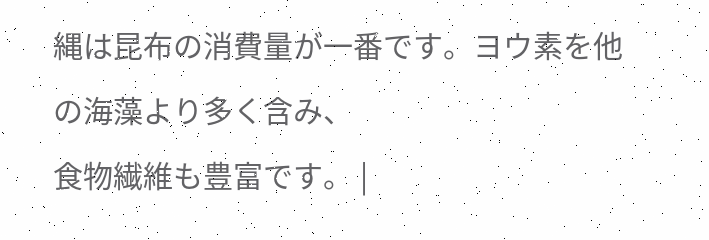縄は昆布の消費量が一番です。ヨウ素を他の海藻より多く含み、
食物繊維も豊富です。 |